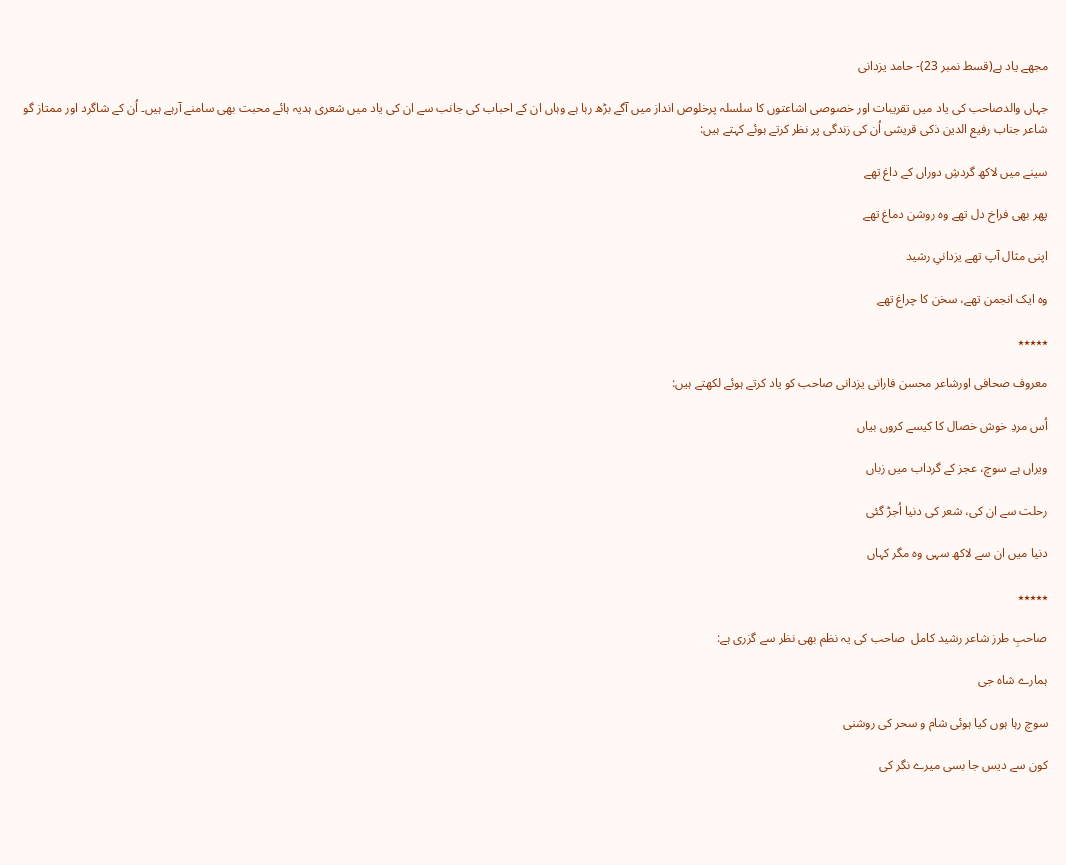مجھے یاد ہے(قسط نمبر 23)- حامد یزدانی

جہاں والدصاحب کی یاد میں تقریبات اور خصوصی اشاعتوں کا سلسلہ پرخلوص انداز میں آگے بڑھ رہا ہے وہاں ان کے احباب کی جانب سے ان کی یاد میں شعری ہدیہ ہائے محبت بھی سامنے آرہے ہیں۔ اُن کے شاگرد اور ممتاز گو شاعر جناب رفیع الدین ذکی قریشی اُن کی زندگی پر نظر کرتے ہوئے کہتے ہیں:

سینے میں لاکھ گردشِ دوراں کے داغ تھے

پھر بھی فراخ دل تھے وہ روشن دماغ تھے

اپنی مثال آپ تھے یزدانیِ رشید

وہ ایک انجمن تھے، سخن کا چراغ تھے

٭٭٭٭٭

معروف صحافی اورشاعر محسن فارانی یزدانی صاحب کو یاد کرتے ہوئے لکھتے ہیں:

اُس مردِ خوش خصال کا کیسے کروں بیاں

ویراں ہے سوچ، عجز کے گرداب میں زباں

رحلت سے ان کی، شعر کی دنیا اُجڑ گئی

دنیا میں ان سے لاکھ سہی وہ مگر کہاں

٭٭٭٭٭

صاحبِ طرز شاعر رشید کامل  صاحب کی یہ نظم بھی نظر سے گزری ہے:

ہمارے شاہ جی

سوچ رہا ہوں کیا ہوئی شام و سحر کی روشنی

کون سے دیس جا بسی میرے نگر کی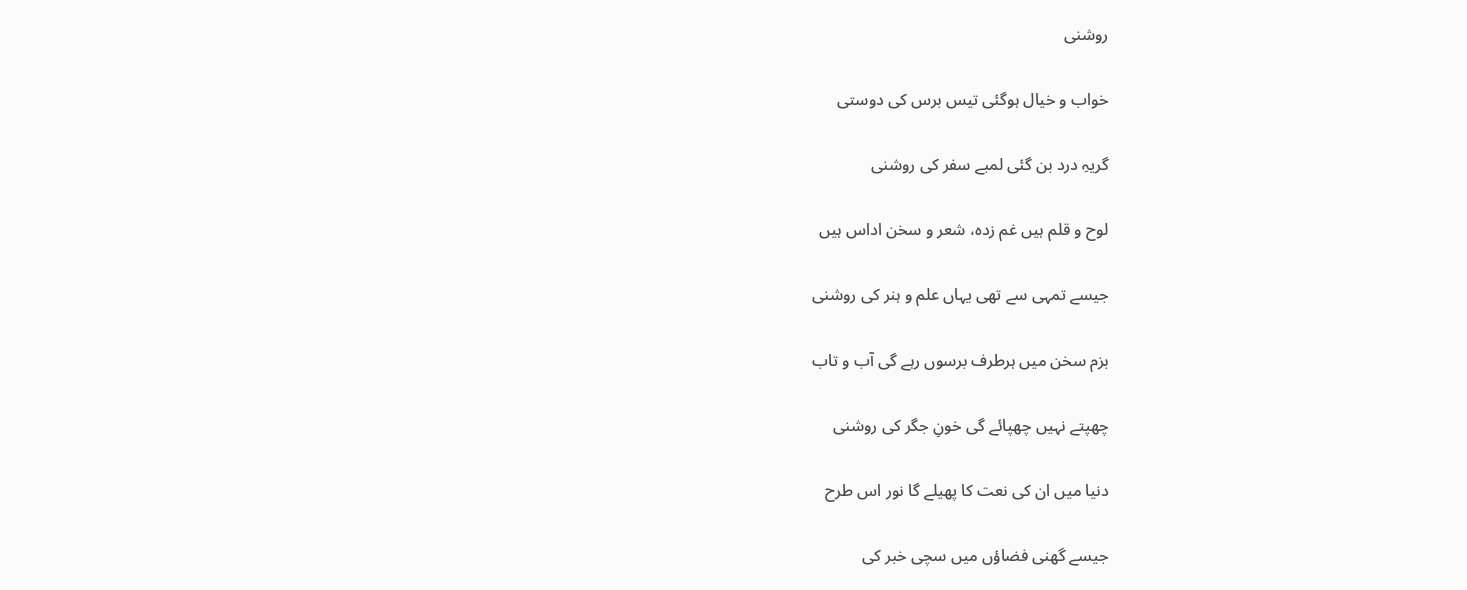روشنی

خواب و خیال ہوگئی تیس برس کی دوستی

گریہِ درد بن گئی لمبے سفر کی روشنی

لوح و قلم ہیں غم زدہ، شعر و سخن اداس ہیں

جیسے تمہی سے تھی یہاں علم و ہنر کی روشنی

بزم سخن میں ہرطرف برسوں رہے گی آب و تاب

چھپتے نہیں چھپائے گی خونِ جگر کی روشنی

دنیا میں ان کی نعت کا پھیلے گا نور اس طرح

جیسے گھنی فضاؤں میں سچی خبر کی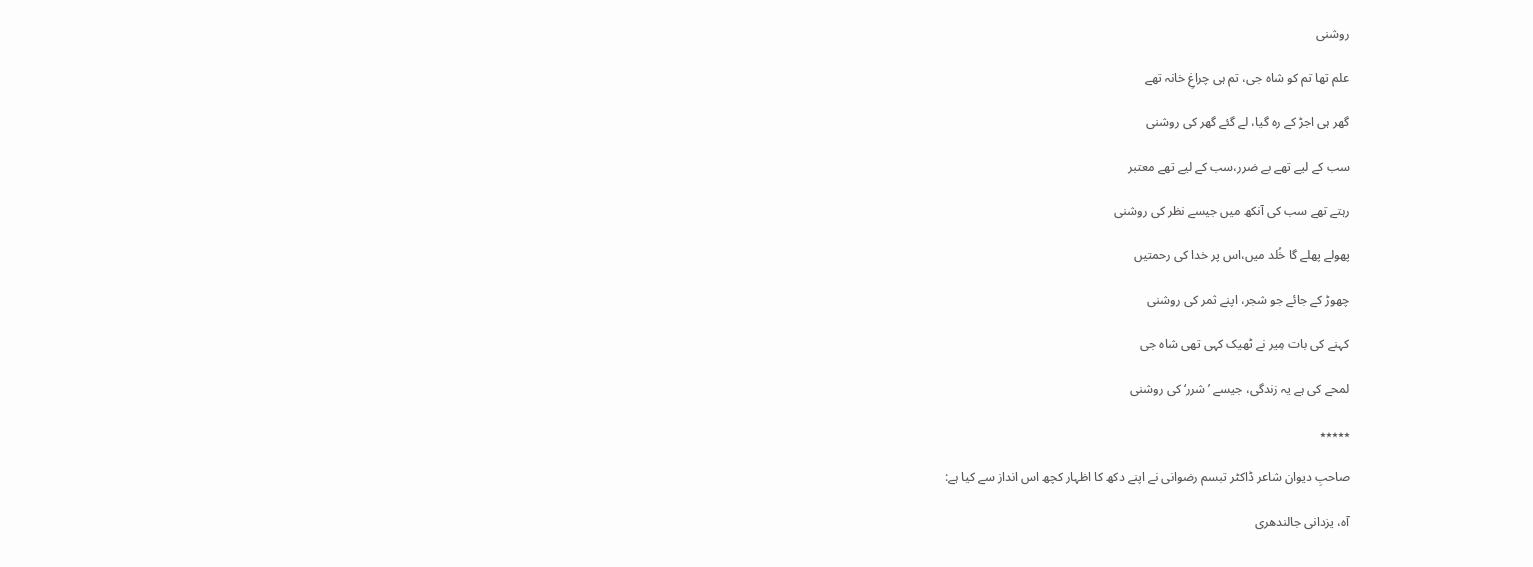روشنی

علم تھا تم کو شاہ جی، تم ہی چراغِ خانہ تھے

گھر ہی اجڑ کے رہ گیا، لے گئے گھر کی روشنی

سب کے لیے تھے بے ضرر،سب کے لیے تھے معتبر

رہتے تھے سب کی آنکھ میں جیسے نظر کی روشنی

پھولے پھلے گا خُلد میں،اس پر خدا کی رحمتیں

چھوڑ کے جائے جو شجر، اپنے ثمر کی روشنی

کہنے کی بات مِیر نے ٹھیک کہی تھی شاہ جی

لمحے کی ہے یہ زندگی، جیسے ’شرر‘ کی روشنی

٭٭٭٭٭

صاحبِ دیوان شاعر ڈاکٹر تبسم رضوانی نے اپنے دکھ کا اظہار کچھ اس انداز سے کیا ہے:

آہ، یزدانی جالندھری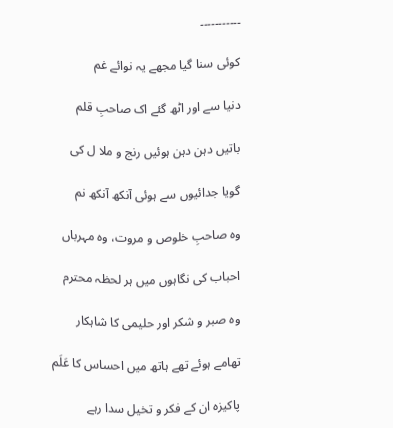۔۔۔۔۔۔۔۔۔۔۔

کوئی سنا گیا مجھے یہ نوائے غم

دنیا سے اور اٹھ گئے اک صاحبِ قلم

باتیں دہن دہن ہوئیں رنج و ملا ل کی

گویا جدائیوں سے ہوئی آنکھ آنکھ نم

وہ صاحبِ خلوص و مروت، وہ مہرباں

احباب کی نگاہوں میں ہر لحظہ محترم

وہ صبر و شکر اور حلیمی کا شاہکار

تھامے ہوئے تھے ہاتھ میں احساس کا عَلَم

پاکیزہ ان کے فکر و تخیل سدا رہے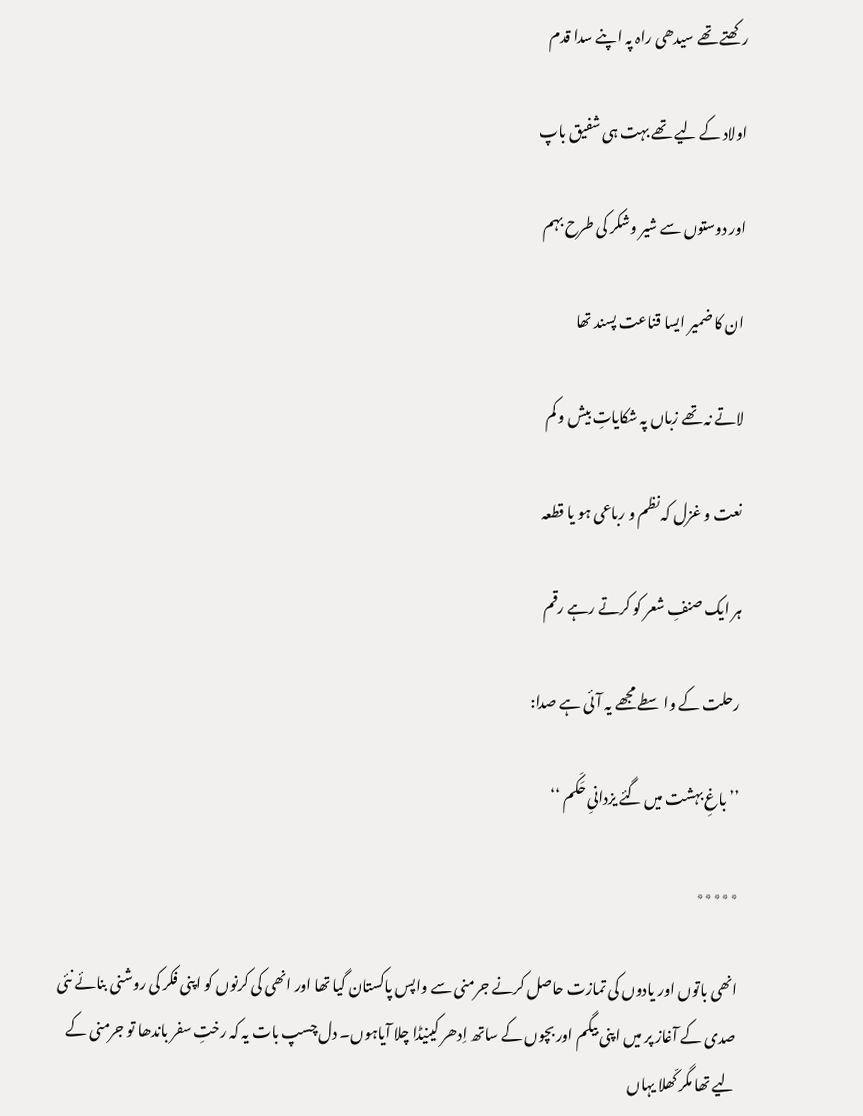رکھتے تھے سیدھی راہ پہ اپنے سدا قدم

اولاد کے لیے تھے بہت ہی شفیق باپ

اور دوستوں سے شیر وشکر کی طرح بہم

ان کا ضمیر ایسا قناعت پسند تھا

لاتے نہ تھے زباں پہ شکایاتِ بیش و کم

نعت و غزل کہ نظم و رباعی ہو یا قطعہ

ہر ایک صنفِ شعر کو کرتے رہے رقم

رحلت کے واسطے مجھے یہ آئی ہے صدا:

’’باغِ بہشت میں گئے یزدانیِ حَکَم ‘‘

٭٭٭٭٭

انھی باتوں اور یادوں کی تمازت حاصل کرنے جرمنی سے واپس پاکستان گیا تھا اور انھی کی کرنوں کو اپنی فکر کی روشنی بنائے نئی صدی کے آغاز پر میں اپنی بیگم اور بچوں کے ساتھ اِدھر کینیڈا چلا آیاہوں۔ دل چسپ بات یہ کہ رختِ سفر باندھا تو جرمنی کے لیے تھا مگر کّھلا یہاں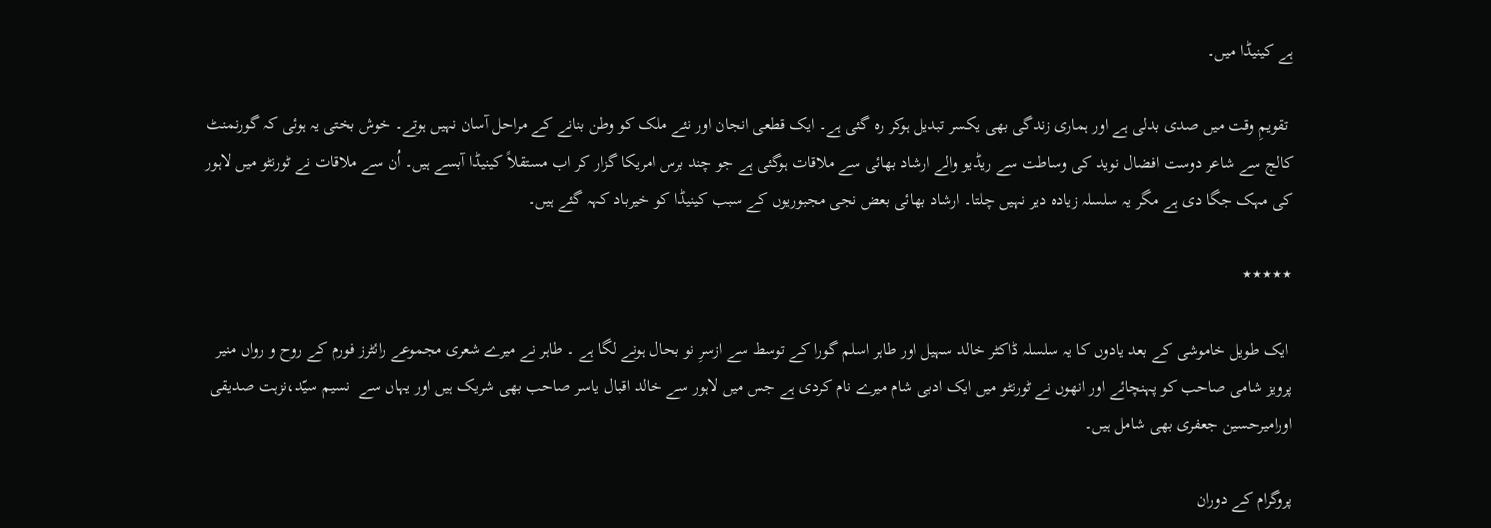ہے کینیڈا میں۔

 تقویمِ وقت میں صدی بدلی ہے اور ہماری زندگی بھی یکسر تبدیل ہوکر رہ گئی ہے۔ ایک قطعی انجان اور نئے ملک کو وطن بنانے کے مراحل آسان نہیں ہوتے۔ خوش بختی یہ ہوئی کہ گورنمنٹ کالج سے شاعر دوست افضال نوید کی وساطت سے ریڈیو والے ارشاد بھائی سے ملاقات ہوگئی ہے جو چند برس امریکا گزار کر اب مستقلاً کینیڈا آبسے ہیں۔ اُن سے ملاقات نے ٹورنٹو میں لاہور کی مہک جگا دی ہے مگر یہ سلسلہ زیادہ دیر نہیں چلتا۔ ارشاد بھائی بعض نجی مجبوریوں کے سبب کینیڈا کو خیرباد کہہ گئے ہیں۔

٭٭٭٭٭

 ایک طویل خاموشی کے بعد یادوں کا یہ سلسلہ ڈاکٹر خالد سہیل اور طاہر اسلم گورا کے توسط سے ازسرِ نو بحال ہونے لگا ہے ۔ طاہر نے میرے شعری مجموعے رائٹرز فورم کے روح و رواں منیر پرویز شامی صاحب کو پہنچائے اور انھوں نے ٹورنٹو میں ایک ادبی شام میرے نام کردی ہے جس میں لاہور سے خالد اقبال یاسر صاحب بھی شریک ہیں اور یہاں سے  نسیم سیّد،نزہت صدیقی اورامیرحسین جعفری بھی شامل ہیں۔

پروگرام کے دوران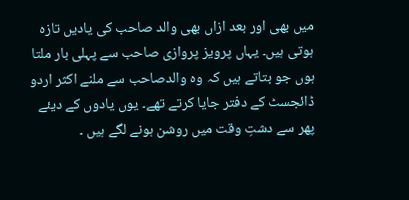میں بھی اور بعد ازاں بھی والد صاحب کی یادیں تازہ ہوتی ہیں۔ یہاں پرویز پروازی صاحب سے پہلی بار ملتا ہوں جو بتاتے ہیں کہ وہ والدصاحب سے ملنے اکثر اردو ڈائجسٹ کے دفتر جایا کرتے تھے۔ یوں یادوں کے دیئے  پھر سے دشتِ وقت میں روشن ہونے لگے ہیں ۔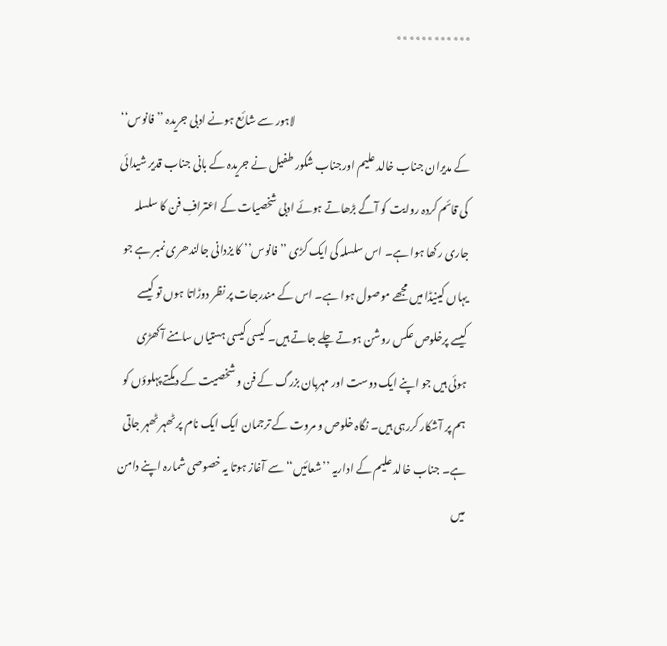٭٭٭٭٭٭٭٭٭٭٭٭

                                                                                 لاہور سے شائع ہونے ادبی جریدہ ’’فانوس‘‘ کے مدیران جناب خالد علیم اورجناب شکور طفیل نے جریدہ کے بانی جناب قدیر شیدائی کی قائم کردہ روایت کو آگے بڑھاتے ہوئے ادبی شخصیات کے اعترافِ فن کا سلسلہ جاری رکھا ہوا ہے۔ اس سلسلہ کی ایک کڑی ’’فانوس’’ کا یزدانی جالندھری نمبر ہے جو یہاں کینیڈا میں مجھے موصول ہوا ہے۔ اس کے مندرجات پر نظر دوڑاتا ہوں تو کیسے کیسے پرخلوص عکس روشن ہوتے چلے جاتے ہیں۔ کیسی کیسی ہستیاں سامنے آکھڑی ہوئی ہیں جو اپنے ایک دوست اور مہربان بزرگ کے فن و شخصیت کے دمکتے پہلوؤں کو ہم پر آشکار کررہی ہیں۔ نگاہ خلوص و مروت کے ترجمان ایک ایک نام پر ٹھہر ٹھہر جاتی ہے۔ جناب خالد علیم کے اداریہ ’’شعائیں‘‘ سے آغاز ہوتا یہ خصوصی شمارہ اپنے دامن میں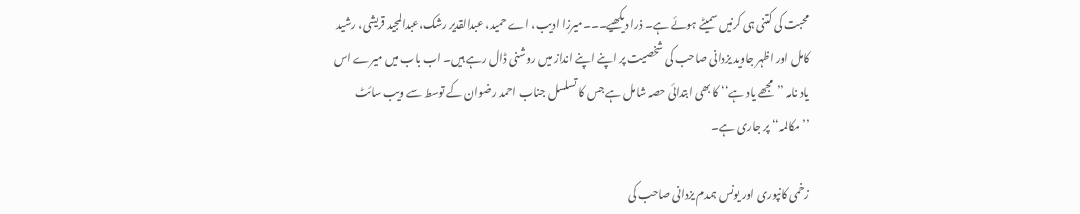محبت کی کتنی ہی کرنیں سمیٹے ہوئے ہے۔ ذرا دیکھیے۔۔۔میرزا ادیب، اے حمید، عبدالقدیر رشک،عبدالمجید قریشی، رشید کامل اور اظہر جاوید یزدانی صاحب کی شخصیت پر اپنے اپنے انداز میں روشنی ڈال رہے ہیں۔ اب باب میں میرے اس یاد نامہ ’’مجھے یاد ہے‘‘ کا بھی ابتدائی حصہ شامل ہے جس کا تسلسل جناب احمد رضوان کے توسط سے ویب سائٹ ’’مکالمہ‘‘ پر جاری ہے۔

زخمی کانپوری اور یونس ہمدم یزدانی صاحب کی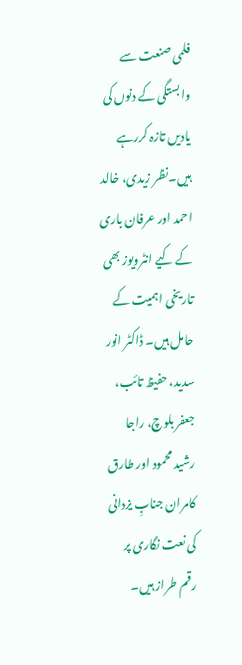فلمی صنعت سے وابستگی کے دنوں کی یادیں تازہ کررہے ہیں۔نظر زیدی، خالد احمد اور عرفان باری کے کیے انٹرویوز بھی تاریخی اہمیت کے حامل ہیں۔ ڈاکٹر انور سدید، حفیظ تائب، جعفر بلوچ، راجا رشید محمود اور طارق کامران جنابِ یزدانی کی نعت نگاری پر رقم طراز ہیں۔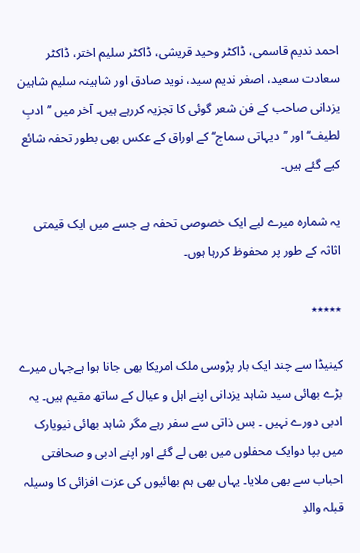احمد ندیم قاسمی، ڈاکٹر وحید قریشی، ڈاکٹر سلیم اختر، ڈاکٹر سعادت سعید، اصغر ندیم سید، نوید صادق اور شاہینہ سلیم شاہین یزدانی صاحب کے فن شعر گوئی کا تجزیہ کررہے ہیں۔ آخر میں ’’ادبِ لطیف‘‘ اور ’’دیہاتی سماج‘‘ کے اوراق کے عکس بھی بطور تحفہ شائع کیے گئے ہیں۔

یہ شمارہ میرے لیے ایک خصوصی تحفہ ہے جسے میں ایک قیمتی اثاثہ کے طور پر محفوظ کررہا ہوں۔

٭٭٭٭٭

کینیڈا سے چند ایک بار پڑوسی ملک امریکا بھی جانا ہوا ہےجہاں میرے بڑے بھائی سید شاہد یزدانی اپنے اہل و عیال کے ساتھ مقیم ہیں۔ یہ ادبی دورے نہیں ۔ بس ذاتی سے سفر رہے مگر شاہد بھائی نیویارک میں بپا دوایک محفلوں میں بھی لے گئے اور اپنے ادبی و صحافتی احباب سے بھی ملایا۔ یہاں بھی ہم بھائیوں کی عزت افزائی کا وسیلہ قبلہ والدِ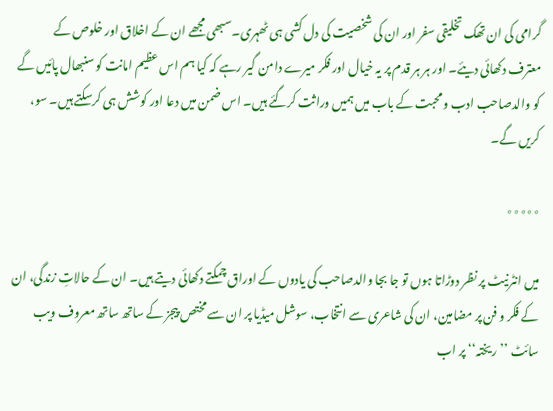گرامی کی ان تھک تخلیقی سفر اور ان کی شخصیت کی دل کشی ہی ٹھہری۔سبھی مجھے ان کے اخلاق اور خلوص کے معترف دکھائی دیئے۔ اور ہر ہر قدم پر یہ خیال اور فکر میرے دامن گیر رہے کہ کیا ہم اس عظیم امانت کو سنبھال پائیں گے کو والدصاحب ادب و محبت کے باب میں ہمیں وراثت کرگئے ہیں۔ اس ضمن میں دعا اور کوشش ہی کرسکتے ہیں۔ سو، کریں گے۔

٭٭٭٭٭

میں انٹرنیٹ پر نظر دوڑاتا ہوں تو جا بجا والدصاحب کی یادوں کے اوراق چمکتے دکھائی دیتے ہیں۔ ان کے حالاتِ زندگی، ان کے فکر و فن پر مضامین، ان کی شاعری سے انتخاب، سوشل میڈیا پر ان سے مختص پیجز کے ساتھ ساتھ معروف ویب سائٹ ’’ریختہ‘‘ پر اب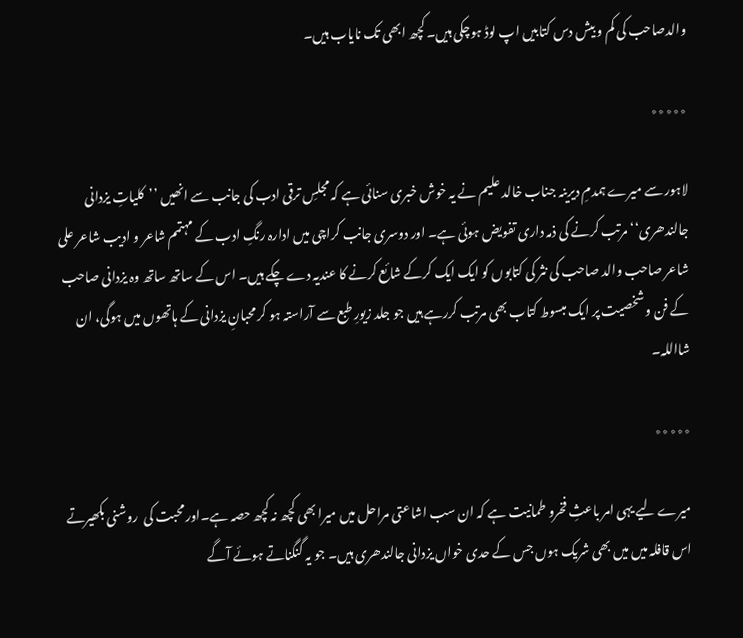والدصاحب کی کم و بیش دس کتابیں اپ لوڈ ہوچکی ہیں۔ کچھ ابھی تک نایاب ہیں۔

٭٭٭٭٭

لاہور سے میرے ہمدمِ دیرینہ جناب خالد علیم نے یہ خوش خبری سنائی ہے کہ مجلسِ ترقی ادب کی جانب سے انھیں ’’کلیاتِ یزدانی جالندھری‘‘ مرتب کرنے کی ذمہ داری تفویض ہوئی ہے۔ اور دوسری جانب کراچی میں ادارہ رنگِ ادب کے مہتمم شاعر و ادیب شاعر علی شاعر صاحب والد صاحب کی نثر کی کتابوں کو ایک ایک کرکے شائع کرنے کا عندیہ دے چکے ہیں۔ اس کے ساتھ ساتھ وہ یزدانی صاحب کے فن و شخصیت پر ایک مبسوط کتاب بھی مرتب کررہے ہیں جو جلد زیورِ طبع سے آراستہ ہو کر محبانِ یزدانی کے ہاتھوں میں ہوگی، ان شااللہ۔

٭٭٭٭٭

میرے لیے یہی امر باعثِ فخرو طمانیت ہے کہ ان سب اشاعتی مراحل میں میرا بھی کچھ نہ کچھ حصہ ہے۔اور محبت کی  روشنی بکھیرتے اس قافلہ میں میں بھی شریک ہوں جس کے حدی خواں یزدانی جالندھری ہیں۔ جو یہ گنگناتے ہوئے آگے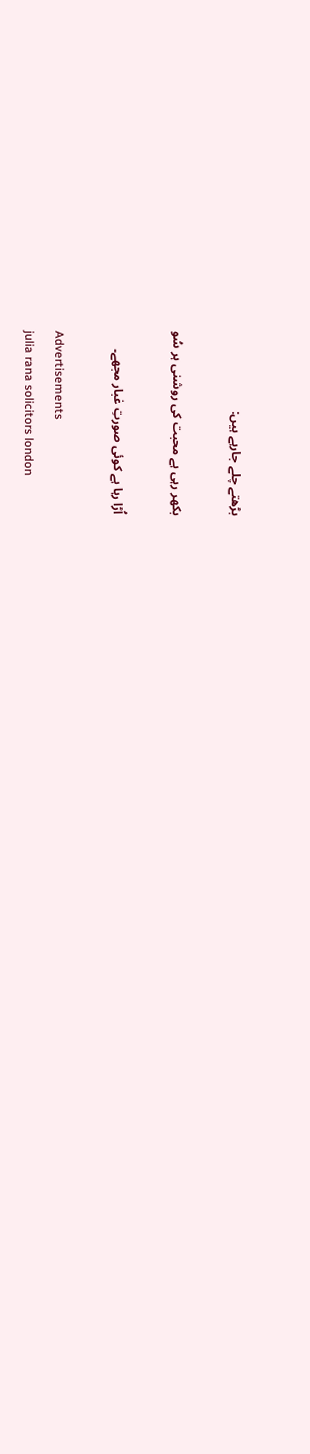بڑھتے چلے جارہے ہیں:

بکھر رہی ہے محبت کی روشنی ہر سُو

اُڑا رہا ہے کوئی صورتِ غبار مجھے۔

Advertisements
julia rana solicitors london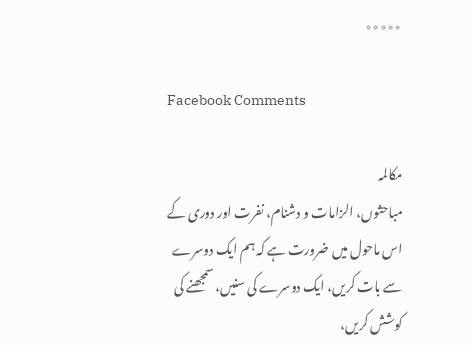٭٭٭٭٭

Facebook Comments

مکالمہ
مباحثوں، الزامات و دشنام، نفرت اور دوری کے اس ماحول میں ضرورت ہے کہ ہم ایک دوسرے سے بات کریں، ایک دوسرے کی سنیں، سمجھنے کی کوشش کریں،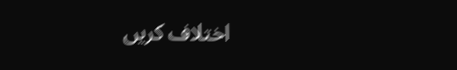اختلاف کریں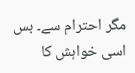مگر احترام سے۔ بس اسی خواہش کا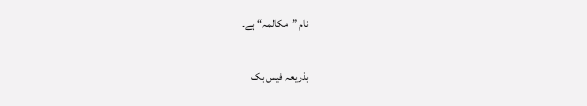نام ”مکالمہ“ ہے۔

بذریعہ فیس بک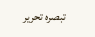تبصرہ تحریر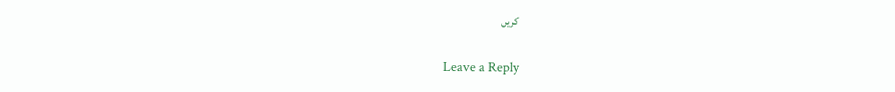کریں

Leave a Reply